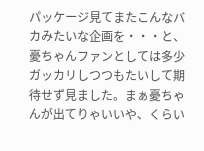パッケージ見てまたこんなバカみたいな企画を・・・と、憂ちゃんファンとしては多少ガッカリしつつもたいして期待せず見ました。まぁ憂ちゃんが出てりゃいいや、くらい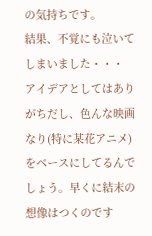の気持ちです。
結果、不覚にも泣いてしまいました・・・
アイデアとしてはありがちだし、色んな映画なり(特に某花アニメ)をベースにしてるんでしょう。早くに結末の想像はつくのです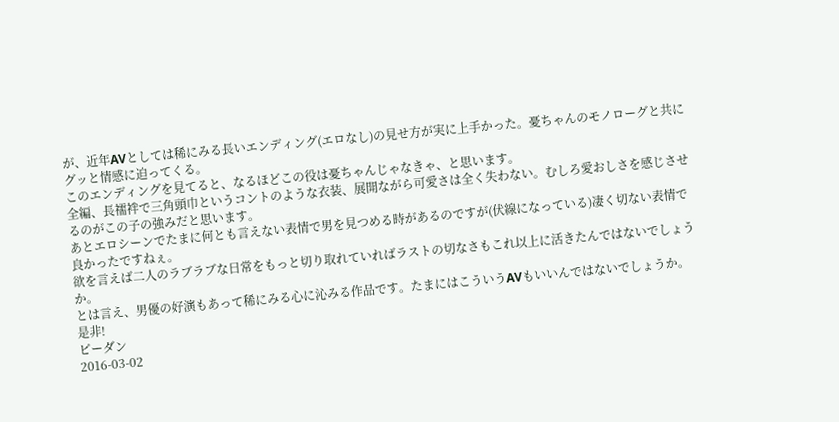が、近年AVとしては稀にみる長いエンディング(エロなし)の見せ方が実に上手かった。憂ちゃんのモノローグと共にグッと情感に迫ってくる。
このエンディングを見てると、なるほどこの役は憂ちゃんじゃなきゃ、と思います。
全編、長襦袢で三角頭巾というコントのような衣装、展開ながら可愛さは全く失わない。むしろ愛おしさを感じさせるのがこの子の強みだと思います。
あとエロシーンでたまに何とも言えない表情で男を見つめる時があるのですが(伏線になっている)凄く切ない表情で良かったですねぇ。
欲を言えば二人のラブラブな日常をもっと切り取れていればラストの切なさもこれ以上に活きたんではないでしょうか。
とは言え、男優の好演もあって稀にみる心に沁みる作品です。たまにはこういうAVもいいんではないでしょうか。
是非!
ピーダン
2016-03-02